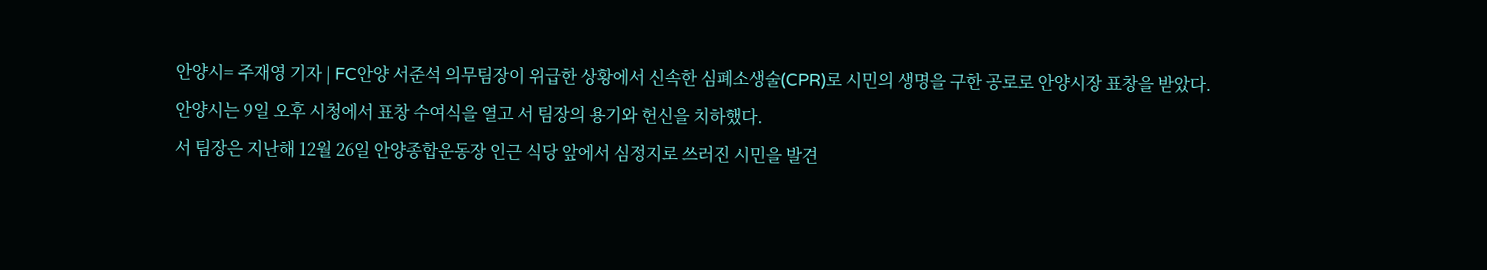안양시= 주재영 기자 | FC안양 서준석 의무팀장이 위급한 상황에서 신속한 심폐소생술(CPR)로 시민의 생명을 구한 공로로 안양시장 표창을 받았다.
안양시는 9일 오후 시청에서 표창 수여식을 열고 서 팀장의 용기와 헌신을 치하했다.
서 팀장은 지난해 12월 26일 안양종합운동장 인근 식당 앞에서 심정지로 쓰러진 시민을 발견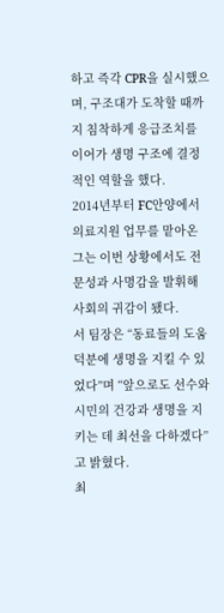하고 즉각 CPR을 실시했으며, 구조대가 도착할 때까지 침착하게 응급조치를 이어가 생명 구조에 결정적인 역할을 했다.
2014년부터 FC안양에서 의료지원 업무를 맡아온 그는 이번 상황에서도 전문성과 사명감을 발휘해 사회의 귀감이 됐다.
서 팀장은 “동료들의 도움 덕분에 생명을 지킬 수 있었다”며 “앞으로도 선수와 시민의 건강과 생명을 지키는 데 최선을 다하겠다”고 밝혔다.
최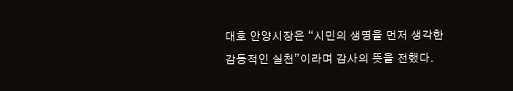대호 안양시장은 “시민의 생명을 먼저 생각한 감동적인 실천”이라며 감사의 뜻을 전했다.